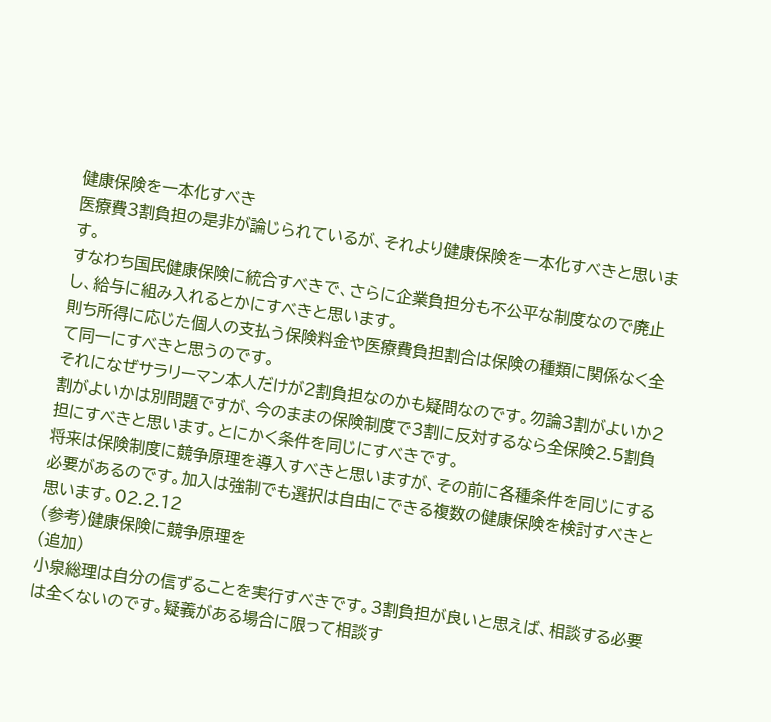健康保険を一本化すべき
医療費3割負担の是非が論じられているが、それより健康保険を一本化すべきと思います。
すなわち国民健康保険に統合すべきで、さらに企業負担分も不公平な制度なので廃止し、給与に組み入れるとかにすべきと思います。
則ち所得に応じた個人の支払う保険料金や医療費負担割合は保険の種類に関係なく全て同一にすべきと思うのです。
それになぜサラリーマン本人だけが2割負担なのかも疑問なのです。勿論3割がよいか2割がよいかは別問題ですが、今のままの保険制度で3割に反対するなら全保険2.5割負担にすべきと思います。とにかく条件を同じにすべきです。
将来は保険制度に競争原理を導入すべきと思いますが、その前に各種条件を同じにする必要があるのです。加入は強制でも選択は自由にできる複数の健康保険を検討すべきと思います。02.2.12
(参考)健康保険に競争原理を
(追加)
小泉総理は自分の信ずることを実行すべきです。3割負担が良いと思えば、相談する必要は全くないのです。疑義がある場合に限って相談す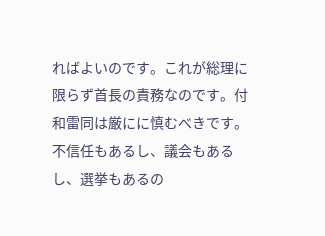ればよいのです。これが総理に限らず首長の責務なのです。付和雷同は厳にに慎むべきです。
不信任もあるし、議会もあるし、選挙もあるの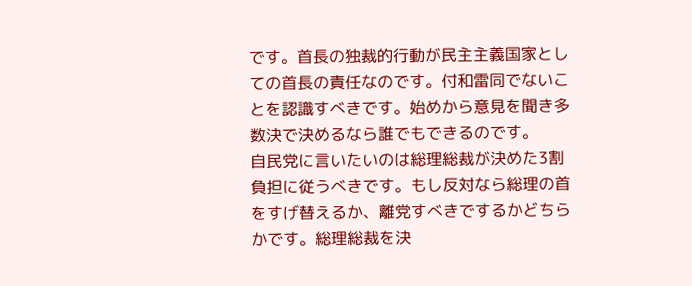です。首長の独裁的行動が民主主義国家としての首長の責任なのです。付和雷同でないことを認識すべきです。始めから意見を聞き多数決で決めるなら誰でもできるのです。
自民党に言いたいのは総理総裁が決めた3割負担に従うべきです。もし反対なら総理の首をすげ替えるか、離党すべきでするかどちらかです。総理総裁を決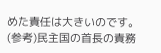めた責任は大きいのです。
(参考)民主国の首長の責務